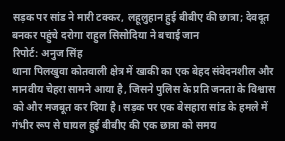सड़क पर सांड ने मारी टक्कर, लहूलुहान हुई बीबीए की छात्रा; देवदूत बनकर पहुंचे दरोगा राहुल सिसोदिया ने बचाई जान
रिपोर्ट: अनुज सिंह
थाना पिलखुवा कोतवाली क्षेत्र में खाकी का एक बेहद संवेदनशील और मानवीय चेहरा सामने आया है, जिसने पुलिस के प्रति जनता के विश्वास को और मजबूत कर दिया है। सड़क पर एक बेसहारा सांड के हमले में गंभीर रूप से घायल हुई बीबीए की एक छात्रा को समय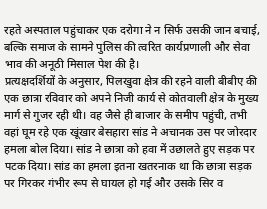रहते अस्पताल पहुंचाकर एक दरोगा ने न सिर्फ उसकी जान बचाई, बल्कि समाज के सामने पुलिस की त्वरित कार्यप्रणाली और सेवा भाव की अनूठी मिसाल पेश की है।
प्रत्यक्षदर्शियों के अनुसार, पिलखुवा क्षेत्र की रहने वाली बीबीए की एक छात्रा रविवार को अपने निजी कार्य से कोतवाली क्षेत्र के मुख्य मार्ग से गुजर रही थी। वह जैसे ही बाजार के समीप पहुंची, तभी वहां घूम रहे एक खूंखार बेसहारा सांड ने अचानक उस पर जोरदार हमला बोल दिया। सांड ने छात्रा को हवा में उछालते हुए सड़क पर पटक दिया। सांड का हमला इतना खतरनाक था कि छात्रा सड़क पर गिरकर गंभीर रूप से घायल हो गई और उसके सिर व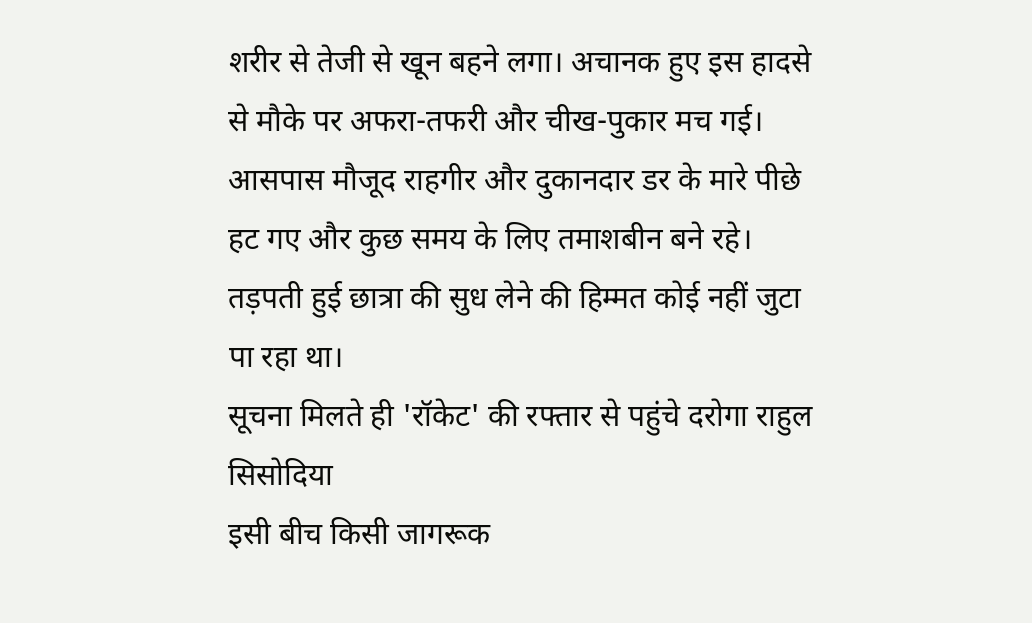शरीर से तेजी से खून बहने लगा। अचानक हुए इस हादसे से मौके पर अफरा-तफरी और चीख-पुकार मच गई। आसपास मौजूद राहगीर और दुकानदार डर के मारे पीछे हट गए और कुछ समय के लिए तमाशबीन बने रहे। तड़पती हुई छात्रा की सुध लेने की हिम्मत कोई नहीं जुटा पा रहा था।
सूचना मिलते ही 'रॉकेट' की रफ्तार से पहुंचे दरोगा राहुल सिसोदिया
इसी बीच किसी जागरूक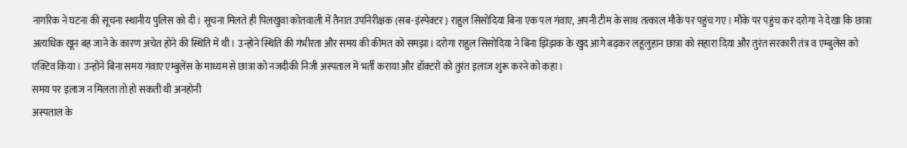नागरिक ने घटना की सूचना स्थानीय पुलिस को दी। सूचना मिलते ही पिलखुवा कोतवाली में तैनात उपनिरीक्षक (सब-इंस्पेक्टर) राहुल सिसोदिया बिना एक पल गंवाए, अपनी टीम के साथ तत्काल मौके पर पहुंच गए। मौके पर पहुंच कर दरोगा ने देखा कि छात्रा अत्यधिक खून बह जाने के कारण अचेत होने की स्थिति में थी। उन्होंने स्थिति की गंभीरता और समय की कीमत को समझा। दरोगा राहुल सिसोदिया ने बिना झिझक के खुद आगे बढ़कर लहूलुहान छात्रा को सहारा दिया और तुरंत सरकारी तंत्र व एम्बुलेंस को एक्टिव किया। उन्होंने बिना समय गंवाए एम्बुलेंस के माध्यम से छात्रा को नजदीकी निजी अस्पताल में भर्ती कराया और डॉक्टरों को तुरंत इलाज शुरू करने को कहा।
समय पर इलाज न मिलता तो हो सकती थी अनहोनी
अस्पताल के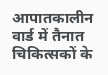आपातकालीन वार्ड में तैनात चिकित्सकों के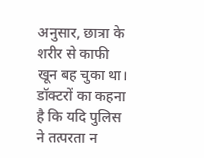अनुसार, छात्रा के शरीर से काफी खून बह चुका था। डॉक्टरों का कहना है कि यदि पुलिस ने तत्परता न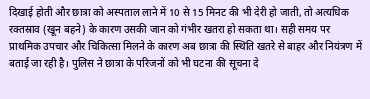दिखाई होती और छात्रा को अस्पताल लाने में 10 से 15 मिनट की भी देरी हो जाती, तो अत्यधिक रक्तस्राव (खून बहने) के कारण उसकी जान को गंभीर खतरा हो सकता था। सही समय पर प्राथमिक उपचार और चिकित्सा मिलने के कारण अब छात्रा की स्थिति खतरे से बाहर और नियंत्रण में बताई जा रही है। पुलिस ने छात्रा के परिजनों को भी घटना की सूचना दे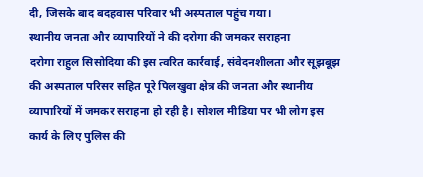दी, जिसके बाद बदहवास परिवार भी अस्पताल पहुंच गया।
स्थानीय जनता और व्यापारियों ने की दरोगा की जमकर सराहना
दरोगा राहुल सिसोदिया की इस त्वरित कार्रवाई, संवेदनशीलता और सूझबूझ की अस्पताल परिसर सहित पूरे पिलखुवा क्षेत्र की जनता और स्थानीय व्यापारियों में जमकर सराहना हो रही है। सोशल मीडिया पर भी लोग इस कार्य के लिए पुलिस की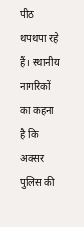पीठ थपथपा रहे हैं। स्थानीय नागरिकों का कहना है कि अक्सर पुलिस की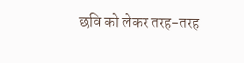छवि को लेकर तरह-तरह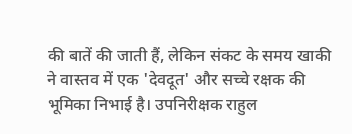की बातें की जाती हैं, लेकिन संकट के समय खाकी ने वास्तव में एक 'देवदूत' और सच्चे रक्षक की भूमिका निभाई है। उपनिरीक्षक राहुल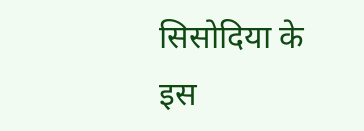सिसोदिया के इस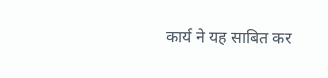कार्य ने यह साबित कर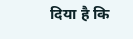दिया है कि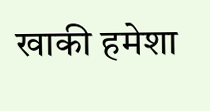खाकी हमेशा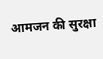आमजन की सुरक्षा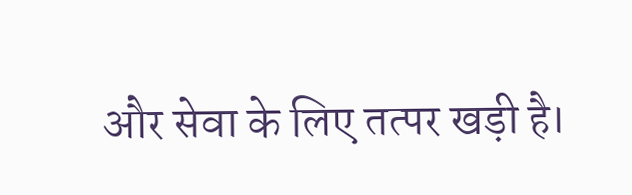और सेवा के लिए तत्पर खड़ी है।